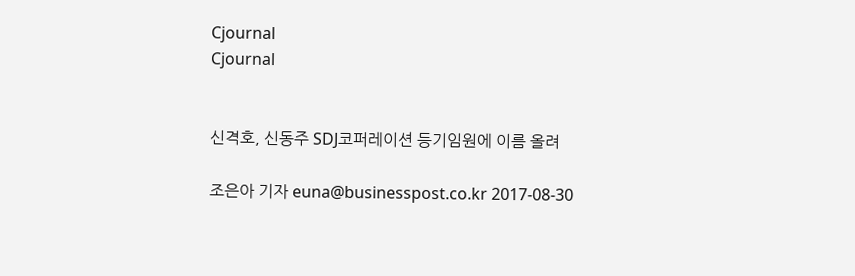Cjournal
Cjournal


신격호, 신동주 SDJ코퍼레이션 등기임원에 이름 올려

조은아 기자 euna@businesspost.co.kr 2017-08-30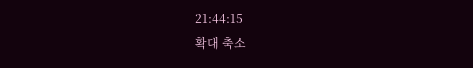21:44:15
확대 축소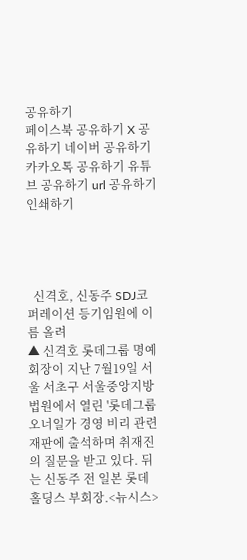공유하기
페이스북 공유하기 X 공유하기 네이버 공유하기 카카오톡 공유하기 유튜브 공유하기 url 공유하기 인쇄하기




  신격호, 신동주 SDJ코퍼레이션 등기임원에 이름 올려
▲ 신격호 롯데그룹 명예회장이 지난 7월19일 서울 서초구 서울중앙지방법원에서 열린 '롯데그룹 오너일가 경영 비리 관련 재판에 출석하며 취재진의 질문을 받고 있다. 뒤는 신동주 전 일본 롯데홀딩스 부회장.<뉴시스>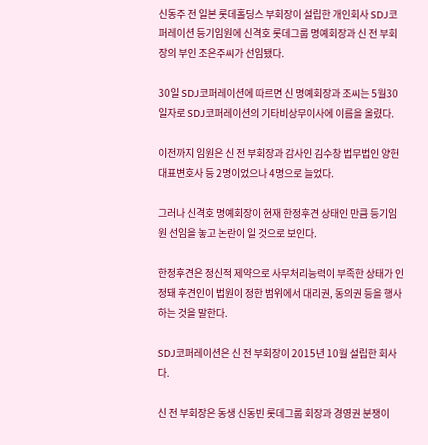신동주 전 일본 롯데홀딩스 부회장이 설립한 개인회사 SDJ코퍼레이션 등기임원에 신격호 롯데그룹 명예회장과 신 전 부회장의 부인 조은주씨가 선임됐다.

30일 SDJ코퍼레이션에 따르면 신 명예회장과 조씨는 5월30일자로 SDJ코퍼레이션의 기타비상무이사에 이름을 올렸다.

이전까지 임원은 신 전 부회장과 감사인 김수창 법무법인 양헌 대표변호사 등 2명이었으나 4명으로 늘었다.

그러나 신격호 명예회장이 현재 한정후견 상태인 만큼 등기임원 선임을 놓고 논란이 일 것으로 보인다.

한정후견은 정신적 제약으로 사무처리능력이 부족한 상태가 인정돼 후견인이 법원이 정한 범위에서 대리권, 동의권 등을 행사하는 것을 말한다.

SDJ코퍼레이션은 신 전 부회장이 2015년 10월 설립한 회사다.

신 전 부회장은 동생 신동빈 롯데그룹 회장과 경영권 분쟁이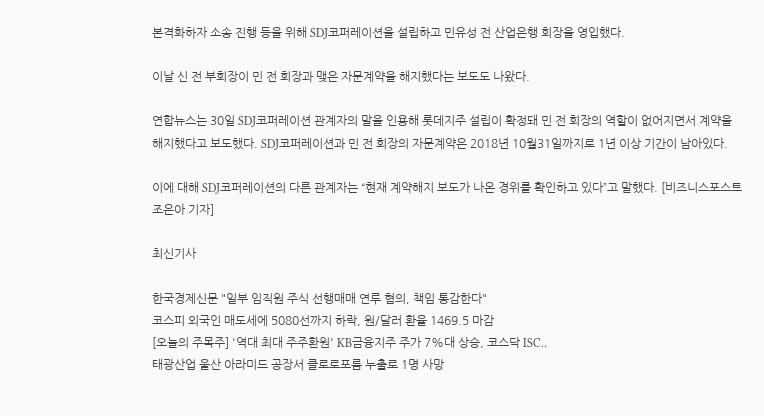본격화하자 소송 진행 등을 위해 SDJ코퍼레이션을 설립하고 민유성 전 산업은행 회장을 영입했다.

이날 신 전 부회장이 민 전 회장과 맺은 자문계약을 해지했다는 보도도 나왔다.

연합뉴스는 30일 SDJ코퍼레이션 관계자의 말을 인용해 롯데지주 설립이 확정돼 민 전 회장의 역할이 없어지면서 계약을 해지했다고 보도했다. SDJ코퍼레이션과 민 전 회장의 자문계약은 2018년 10월31일까지로 1년 이상 기간이 남아있다.

이에 대해 SDJ코퍼레이션의 다른 관계자는 “현재 계약해지 보도가 나온 경위를 확인하고 있다”고 말했다. [비즈니스포스트 조은아 기자]

최신기사

한국경제신문 "일부 임직원 주식 선행매매 연루 혐의, 책임 통감한다"
코스피 외국인 매도세에 5080선까지 하락, 원/달러 환율 1469.5 마감
[오늘의 주목주] '역대 최대 주주환원' KB금융지주 주가 7%대 상승, 코스닥 ISC..
태광산업 울산 아라미드 공장서 클로로포름 누출로 1명 사망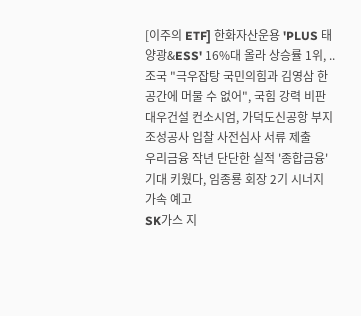[이주의 ETF] 한화자산운용 'PLUS 태양광&ESS' 16%대 올라 상승률 1위, ..
조국 "극우잡탕 국민의힘과 김영삼 한 공간에 머물 수 없어", 국힘 강력 비판
대우건설 컨소시엄, 가덕도신공항 부지조성공사 입찰 사전심사 서류 제출
우리금융 작년 단단한 실적 '종합금융' 기대 키웠다, 임종룡 회장 2기 시너지 가속 예고
SK가스 지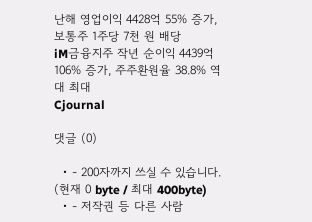난해 영업이익 4428억 55% 증가, 보통주 1주당 7천 원 배당
iM금융지주 작년 순이익 4439억 106% 증가, 주주환원율 38.8% 역대 최대
Cjournal

댓글 (0)

  • - 200자까지 쓰실 수 있습니다. (현재 0 byte / 최대 400byte)
  • - 저작권 등 다른 사람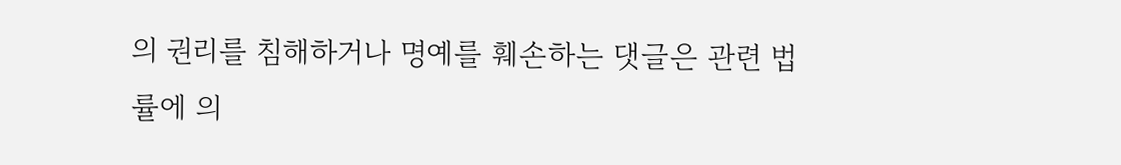의 권리를 침해하거나 명예를 훼손하는 댓글은 관련 법률에 의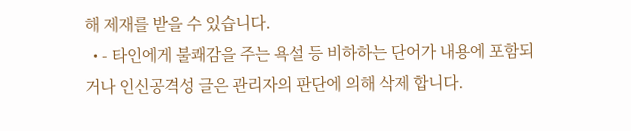해 제재를 받을 수 있습니다.
  • - 타인에게 불쾌감을 주는 욕설 등 비하하는 단어가 내용에 포함되거나 인신공격성 글은 관리자의 판단에 의해 삭제 합니다.